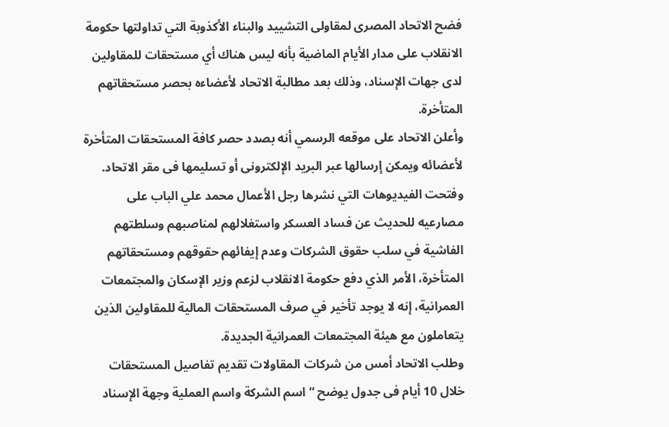فضح الاتحاد المصرى لمقاولى التشييد والبناء الأكذوبة التي تداولتها حكومة الانقلاب على مدار الأيام الماضية بأنه ليس هناك أي مستحقات للمقاولين لدى جهات الإسناد، وذلك بعد مطالبة الاتحاد لأعضاءه بحصر مستحقاتهم المتأخرة.
وأعلن الاتحاد على موقعه الرسمي أنه بصدد حصر كافة المستحقات المتأخرة لأعضائه ويمكن إرسالها عبر البريد الإلكترونى أو تسليمها فى مقر الاتحاد.
وفتحت الفيديوهات التي نشرها رجل الأعمال محمد علي الباب على مصارعيه للحديث عن فساد العسكر واستغلالهم لمناصبهم وسلطتهم الفاشية في سلب حقوق الشركات وعدم إيفائهم حقوقهم ومستحقاتهم المتأخرة، الأمر الذي دفع حكومة الانقلاب لزعم وزير الإسكان والمجتمعات العمرانية، إنه لا يوجد تأخير في صرف المستحقات المالية للمقاولين الذين يتعاملون مع هيئة المجتمعات العمرانية الجديدة.
وطلب الاتحاد أمس من شركات المقاولات تقديم تفاصيل المستحقات خلال 10 أيام فى جدول يوضح “اسم الشركة واسم العملية وجهة الإسناد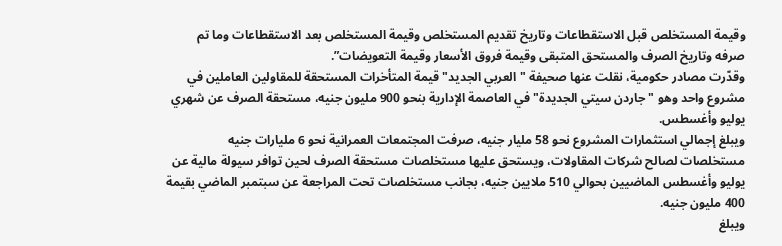وقيمة المستخلص قبل الاستقطاعات وتاريخ تقديم المستخلص وقيمة المستخلص بعد الاستقطاعات وما تم صرفه وتاريخ الصرف والمستحق المتبقى وقيمة فروق الأسعار وقيمة التعويضات”.
وقدّرت مصادر حكومية، نقلت عنها صحيفة "العربي الجديد" قيمة المتأخرات المستحقة للمقاولين العاملين في مشروع واحد وهو "جاردن سيتي الجديدة" في العاصمة الإدارية بنحو 900 مليون جنيه، مستحقة الصرف عن شهري يوليو وأغسطس.
ويبلغ إجمالي استثمارات المشروع نحو 58 مليار جنيه، صرفت المجتمعات العمرانية نحو 6 مليارات جنيه مستخلصات لصالح شركات المقاولات، ويستحق عليها مستخلصات مستحقة الصرف لحين توافر سيولة مالية عن يوليو وأغسطس الماضيين بحوالي 510 ملايين جنيه، بجانب مستخلصات تحت المراجعة عن سبتمبر الماضي بقيمة 400 مليون جنيه.
ويبلغ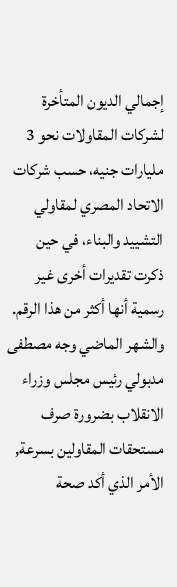إجمالي الديون المتأخرة لشركات المقاولات نحو 3 مليارات جنيه، حسب شركات الاتحاد المصري لمقاولي التشييد والبناء، في حين ذكرت تقديرات أخرى غير رسمية أنها أكثر من هذا الرقم.
والشهر الماضي وجه مصطفى مدبولي رئيس مجلس وزراء الانقلاب بضرورة صرف مستحقات المقاولين بسرعة, الأمر الذي أكد صحة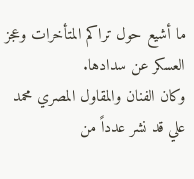ما أشيع حول تراكم المتأخرات وعجز العسكر عن سدادها.
وكان الفنان والمقاول المصري محمد علي قد نشر عدداً من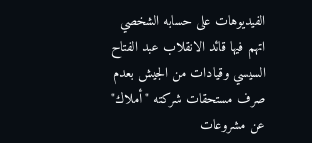الفيديوهات على حسابه الشخصي اتهم فيها قائد الانقلاب عبد الفتاح السيسي وقيادات من الجيش بعدم صرف مستحقات شركته "أملاك" عن مشروعات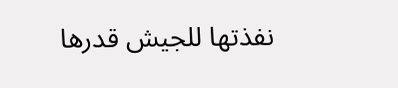نفذتها للجيش قدرها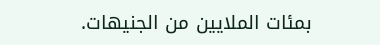بمئات الملايين من الجنيهات.